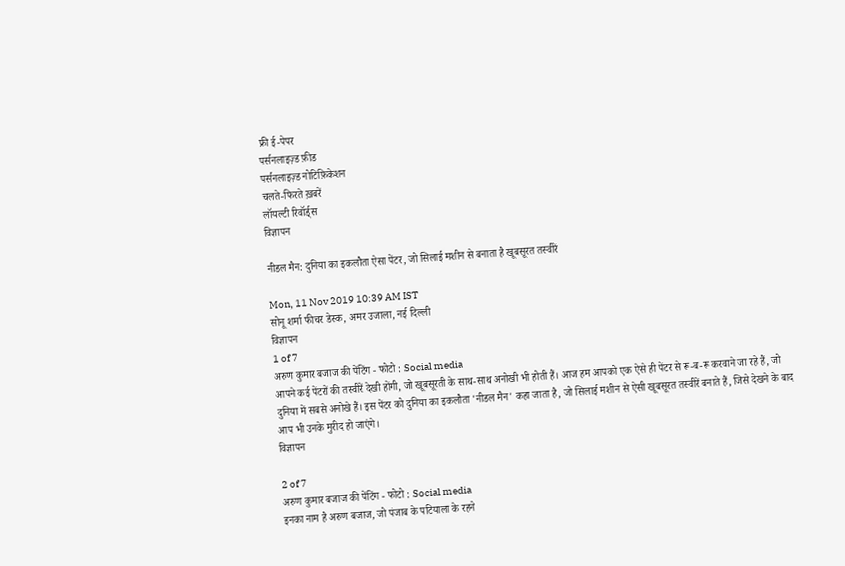फ्री ई-पेपर
पर्सनलाइज़्ड फ़ीड
पर्सनलाइज़्ड नोटिफ़िकेशन
चलते-फिरते ख़बरें
लॉयल्टी रिवॉर्ड्स
विज्ञापन

नीडल मैन: दुनिया का इकलौता ऐसा पेंटर, जो सिलाई मशीन से बनाता है खूबसूरत तस्वीरें

Mon, 11 Nov 2019 10:39 AM IST
सोनू शर्मा फीचर डेस्क, अमर उजाला, नई दिल्ली
विज्ञापन
1 of 7
अरुण कुमार बजाज की पेंटिंग - फोटो : Social media
आपने कई पेंटरों की तस्वीरें देखी होंगी, जो खूबसूरती के साथ-साथ अनोखी भी होती हैं। आज हम आपको एक ऐसे ही पेंटर से रू-ब-रू करवाने जा रहे हैं, जो दुनिया में सबसे अनोखे हैं। इस पेंटर को दुनिया का इकलौता 'नीडल मैन' कहा जाता है, जो सिलाई मशीन से ऐसी खूबसूरत तस्वीरें बनाते हैं, जिसे देखने के बाद आप भी उनके मुरीद हो जाएंगे।
विज्ञापन

2 of 7
अरुण कुमार बजाज की पेंटिंग - फोटो : Social media
इनका नाम है अरुण बजाज, जो पंजाब के पटियाला के रहने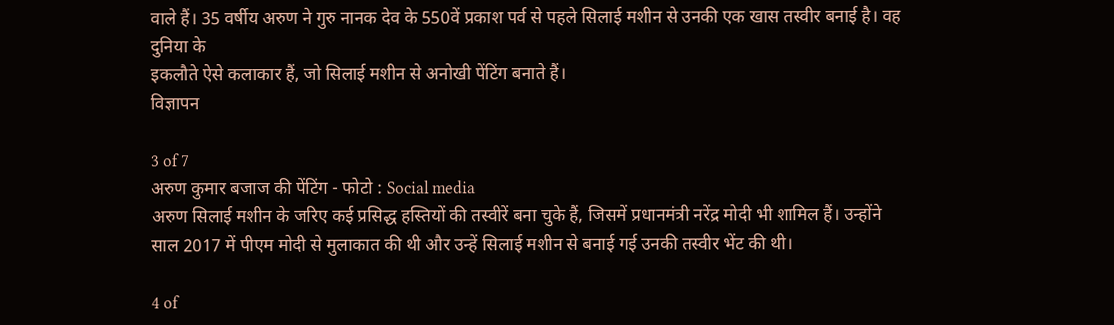वाले हैं। 35 वर्षीय अरुण ने गुरु नानक देव के 550वें प्रकाश पर्व से पहले सिलाई मशीन से उनकी एक खास तस्वीर बनाई है। वह दुनिया के
इकलौते ऐसे कलाकार हैं, जो सिलाई मशीन से अनोखी पेंटिंग बनाते हैं।
विज्ञापन

3 of 7
अरुण कुमार बजाज की पेंटिंग - फोटो : Social media
अरुण सिलाई मशीन के जरिए कई प्रसिद्ध हस्तियों की तस्वीरें बना चुके हैं, जिसमें प्रधानमंत्री नरेंद्र मोदी भी शामिल हैं। उन्होंने साल 2017 में पीएम मोदी से मुलाकात की थी और उन्हें सिलाई मशीन से बनाई गई उनकी तस्वीर भेंट की थी।

4 of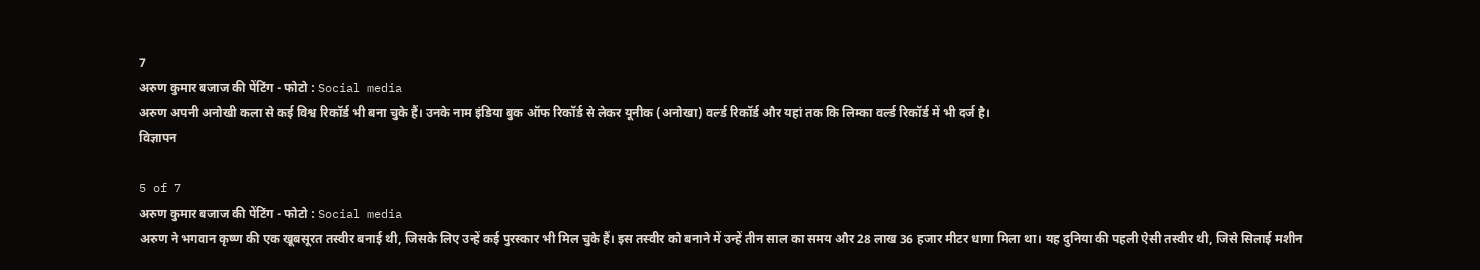7
अरुण कुमार बजाज की पेंटिंग - फोटो : Social media
अरुण अपनी अनोखी कला से कई विश्व रिकॉर्ड भी बना चुके हैं। उनके नाम इंडिया बुक ऑफ रिकॉर्ड से लेकर यूनीक (अनोखा) वर्ल्ड रिकॉर्ड और यहां तक कि लिम्का वर्ल्ड रिकॉर्ड में भी दर्ज है।
विज्ञापन

5 of 7
अरुण कुमार बजाज की पेंटिंग - फोटो : Social media
अरुण ने भगवान कृष्ण की एक खूबसूरत तस्वीर बनाई थी, जिसके लिए उन्हें कई पुरस्कार भी मिल चुके हैं। इस तस्वीर को बनाने में उन्हें तीन साल का समय और 28 लाख 36 हजार मीटर धागा मिला था। यह दुनिया की पहली ऐसी तस्वीर थी, जिसे सिलाई मशीन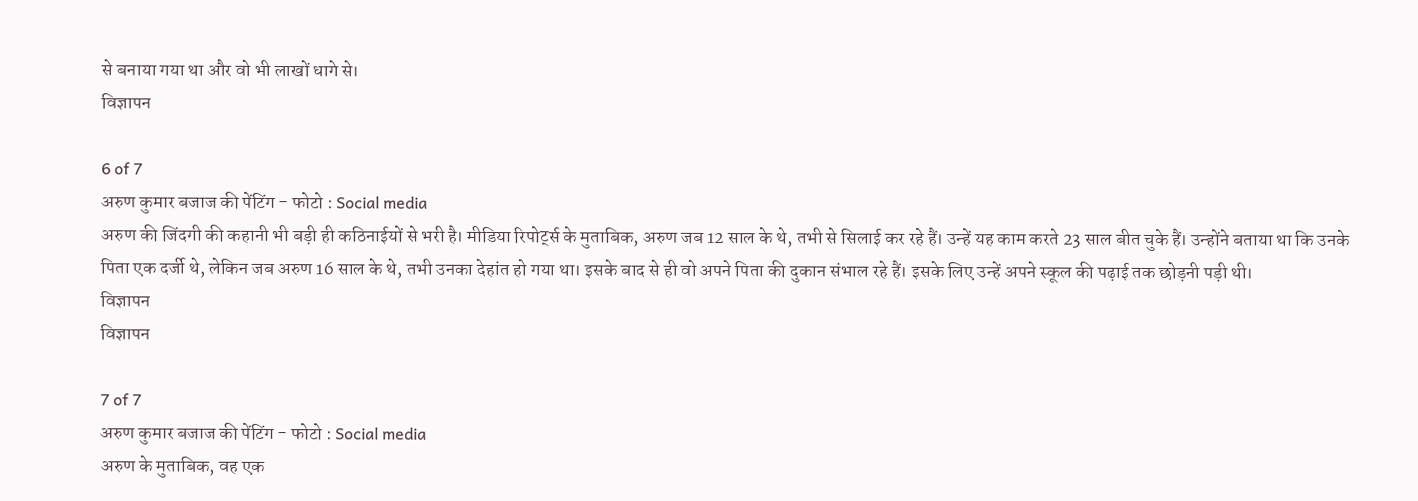से बनाया गया था और वो भी लाखों धागे से।
विज्ञापन

6 of 7
अरुण कुमार बजाज की पेंटिंग - फोटो : Social media
अरुण की जिंदगी की कहानी भी बड़ी ही कठिनाईयों से भरी है। मीडिया रिपोर्ट्स के मुताबिक, अरुण जब 12 साल के थे, तभी से सिलाई कर रहे हैं। उन्हें यह काम करते 23 साल बीत चुके हैं। उन्होंने बताया था कि उनके पिता एक दर्जी थे, लेकिन जब अरुण 16 साल के थे, तभी उनका देहांत हो गया था। इसके बाद से ही वो अपने पिता की दुकान संभाल रहे हैं। इसके लिए उन्हें अपने स्कूल की पढ़ाई तक छोड़नी पड़ी थी।
विज्ञापन
विज्ञापन

7 of 7
अरुण कुमार बजाज की पेंटिंग - फोटो : Social media
अरुण के मुताबिक, वह एक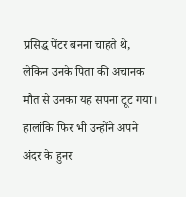प्रसिद्ध पेंटर बनना चाहते थे, लेकिन उनके पिता की अचानक मौत से उनका यह सपना टूट गया। हालांकि फिर भी उन्होंने अपने अंदर के हुनर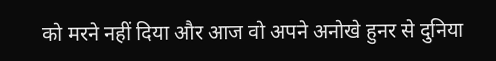को मरने नहीं दिया और आज वो अपने अनोखे हुनर से दुनिया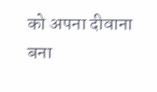को अपना दीवाना बना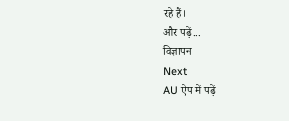रहे हैं।
और पढ़ें...
विज्ञापन
Next
AU ऐप में पढ़ें